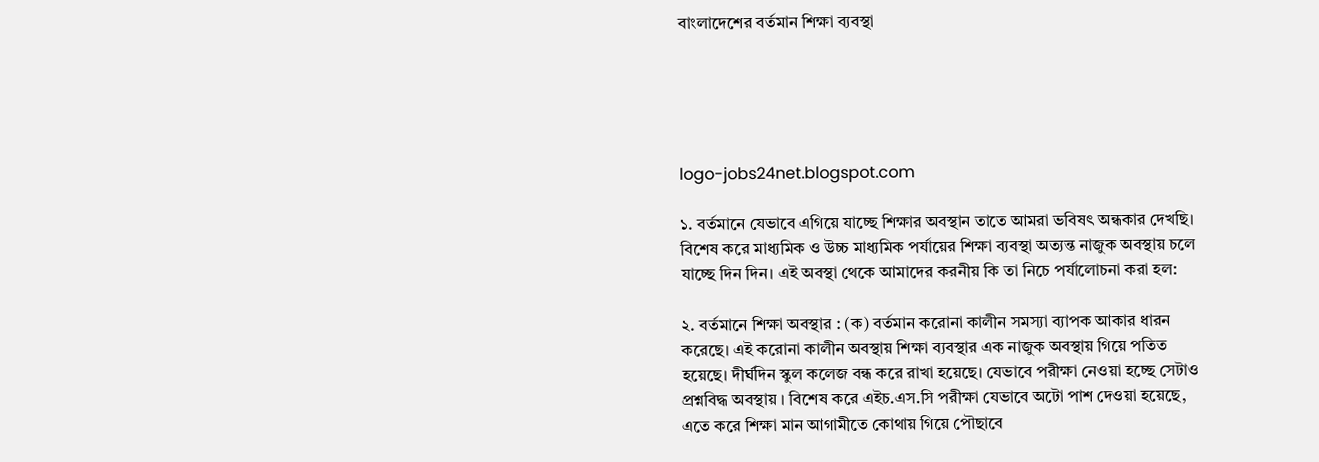বাংলাদেশের বর্তমান শিক্ষা ব্যবস্থা





logo-jobs24net.blogspot.com

১. বর্তমানে যেভাবে এগিয়ে যাচ্ছে শিক্ষার অবস্থান তাতে আমরা ভবিষৎ অন্ধকার দেখছি। বিশেষ করে মাধ্যমিক ও উচ্চ মাধ্যমিক পর্যায়ের শিক্ষা ব্যবস্থা অত্যন্ত নাজুক অবস্থায় চলে যাচ্ছে দিন দিন। এই অবস্থা থেকে আমাদের করনীয় কি তা নিচে পর্যালোচনা করা হল:

২. বর্তমানে শিক্ষা অবস্থার : (ক) বর্তমান করোনা কালীন সমস্যা ব্যাপক আকার ধারন করেছে। এই করোনা কালীন অবস্থায় শিক্ষা ব্যবস্থার এক নাজুক অবস্থায় গিয়ে পতিত হয়েছে। দীর্ঘদিন স্কুল কলেজ বন্ধ করে রাখা হয়েছে। যেভাবে পরীক্ষা নেওয়া হচ্ছে সেটাও প্রশ্নবিদ্ধ অবস্থায় । বিশেষ করে এইচ.এস.সি পরীক্ষা যেভাবে অটো পাশ দেওয়া হয়েছে, এতে করে শিক্ষা মান আগামীতে কোথায় গিয়ে পৌছাবে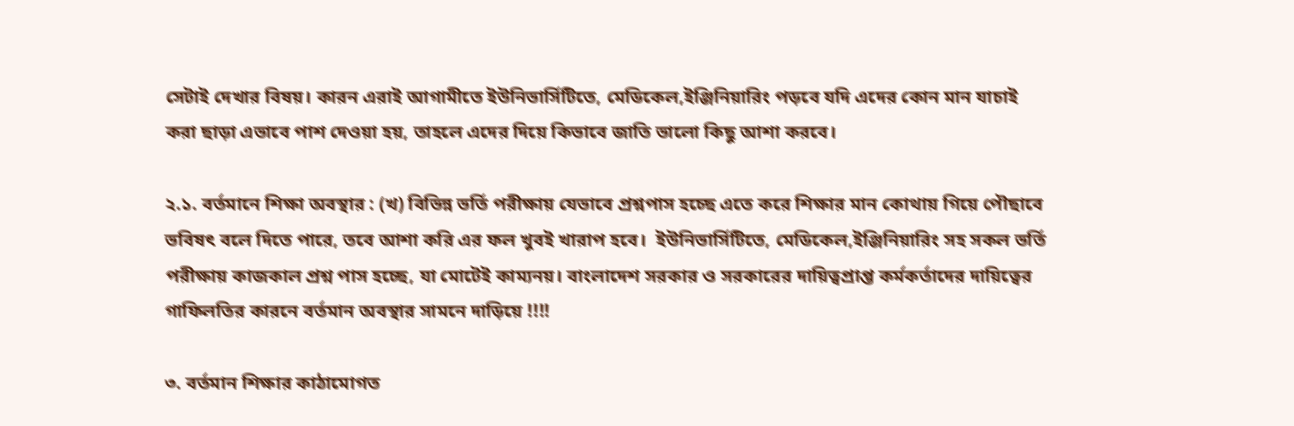সেটাই দেখার বিষয়। কারন এরাই আগামীতে ইউনিভার্সিটিতে, মেডিকেল,ইঞ্জিনিয়ারিং পড়বে যদি এদের কোন মান যাচাই করা ছাড়া এভাবে পাশ দেওয়া হয়, তাহলে এদের দিয়ে কিভাবে জাতি ভালো কিছু আশা করবে।

২.১. বর্তমানে শিক্ষা অবস্থার : (খ) বিভিন্ন ভর্তি পরীক্ষায় যেভাবে প্রশ্নপাস হচ্ছে এতে করে শিক্ষার মান কোথায় গিয়ে পৌছাবে ভবিষৎ বলে দিতে পারে, তবে আশা করি এর ফল খুবই খারাপ হবে।  ইউনিভার্সিটিতে, মেডিকেল,ইঞ্জিনিয়ারিং সহ সকল ভর্তি পরীক্ষায় কাজকাল প্রশ্ন পাস হচ্ছে, যা মোটেই কাম্যনয়। বাংলাদেশ সরকার ও সরকারের দায়িত্বপ্রাপ্ত কর্মকর্তাদের দায়িত্বের গাফিলতির কারনে বর্তমান অবস্থার সামনে দাড়িয়ে !!!!

৩. বর্তমান শিক্ষার কাঠামোগত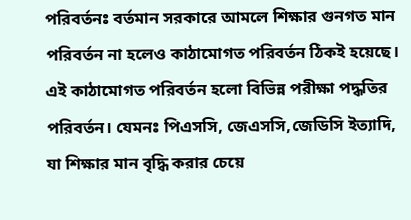পরিবর্তনঃ বর্তমান সরকারে আমলে শিক্ষার গুনগত মান পরিবর্তন না হলেও কাঠামোগত পরিবর্তন ঠিকই হয়েছে। এই কাঠামোগত পরিবর্তন হলো বিভিন্ন পরীক্ষা পদ্ধতির পরিবর্তন। যেমনঃ পিএসসি, জেএসসি,জেডিসি ইত্যাদি, যা শিক্ষার মান বৃদ্ধি করার চেয়ে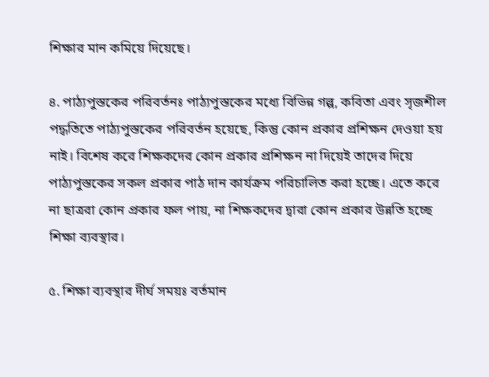শিক্ষার মান কমিয়ে দিয়েছে।

৪. পাঠ্যপুস্তকের পরিবর্তনঃ পাঠ্যপুস্তকের মধ্যে বিভিন্ন গল্প, কবিতা এবং সৃজশীল পদ্ধতিতে পাঠ্যপুস্তকের পরিবর্তন হয়েছে, কিন্তু কোন প্রকার প্রশিক্ষন দেওয়া হয় নাই। বিশেষ করে শিক্ষকদের কোন প্রকার প্রশিক্ষন না দিয়েই তাদের দিয়ে পাঠ্যপুস্তকের সকল প্রকার পাঠ দান কার্যক্রম পরিচালিত করা হচ্ছে। এতে করে না ছাত্ররা কোন প্রকার ফল পায়, না শিক্ষকদের দ্বারা কোন প্রকার উন্নতি হচ্ছে শিক্ষা ব্যবস্থার।

৫. শিক্ষা ব্যবস্থার দীর্ঘ সময়ঃ বর্তমান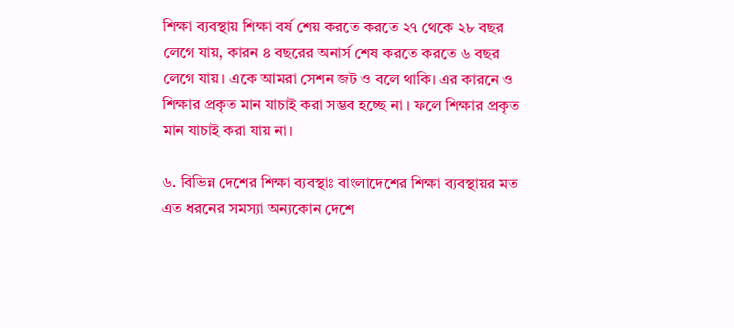শিক্ষা ব্যবস্থায় শিক্ষা বর্ষ শেয় করতে করতে ২৭ থেকে ২৮ বছর লেগে যায়, কারন ৪ বছরের অনার্স শেষ করতে করতে ৬ বছর লেগে যায়। একে আমরা সেশন জট ও বলে থাকি। এর কারনে ও শিক্ষার প্রকৃত মান যাচাই করা সম্ভব হচ্ছে না । ফলে শিক্ষার প্রকৃত মান যাচাই করা যায় না।

৬. বিভিন্ন দেশের শিক্ষা ব্যবস্থাঃ বাংলাদেশের শিক্ষা ব্যবস্থায়র মত এত ধরনের সমস্যা অন্যকোন দেশে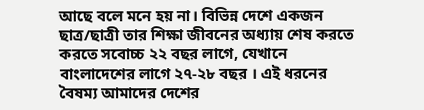আছে বলে মনে হয় না। বিভিন্ন দেশে একজন ছাত্র/ছাত্রী তার শিক্ষা জীবনের অধ্যায় শেষ করতে করতে সবোচ্চ ২২ বছর লাগে, যেখানে বাংলাদেশের লাগে ২৭-২৮ বছর । এই ধরনের বৈষম্য আমাদের দেশের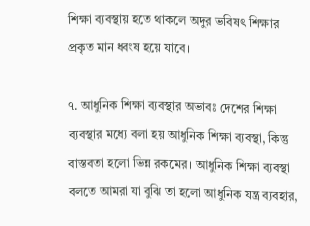শিক্ষা ব্যবস্থায় হতে থাকলে অদুর ভবিষৎ শিক্ষার প্রকৃত মান ধ্বংষ হয়ে যাবে।

৭. আধুনিক শিক্ষা ব্যবস্থার অভাবঃ দেশের শিক্ষা ব্যবস্থার মধ্যে বলা হয় আধুনিক শিক্ষা ব্যবস্থা, কিন্তু বাস্তবতা হলো ভিন্ন রকমের। আধুনিক শিক্ষা ব্যবস্থা বলতে আমরা যা বুঝি তা হলো আধুনিক যন্ত্র ব্যবহার,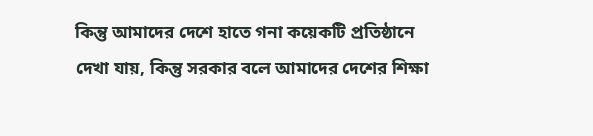কিন্তু আমাদের দেশে হাতে গনা কয়েকটি প্রতিষ্ঠানে দেখা যায়, কিন্তু সরকার বলে আমাদের দেশের শিক্ষা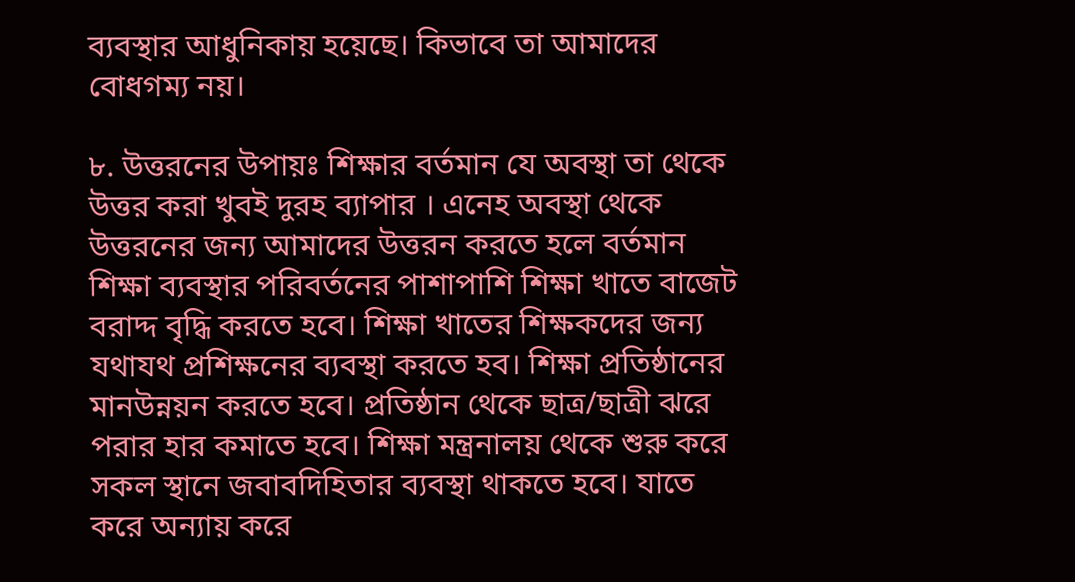ব্যবস্থার আধুনিকায় হয়েছে। কিভাবে তা আমাদের বোধগম্য নয়।

৮. উত্তরনের উপায়ঃ শিক্ষার বর্তমান যে অবস্থা তা থেকে উত্তর করা খুবই দুরহ ব্যাপার । এনেহ অবস্থা থেকে উত্তরনের জন্য আমাদের উত্তরন করতে হলে বর্তমান শিক্ষা ব্যবস্থার পরিবর্তনের পাশাপাশি শিক্ষা খাতে বাজেট বরাদ্দ বৃদ্ধি করতে হবে। শিক্ষা খাতের শিক্ষকদের জন্য যথাযথ প্রশিক্ষনের ব্যবস্থা করতে হব। শিক্ষা প্রতিষ্ঠানের মানউন্নয়ন করতে হবে। প্রতিষ্ঠান থেকে ছাত্র/ছাত্রী ঝরে পরার হার কমাতে হবে। শিক্ষা মন্ত্রনালয় থেকে শুরু করে সকল স্থানে জবাবদিহিতার ব্যবস্থা থাকতে হবে। যাতে করে অন্যায় করে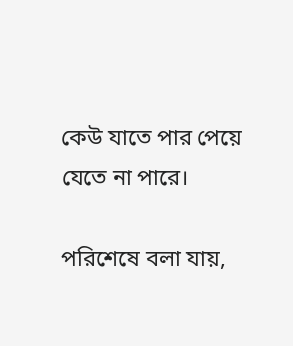কেউ যাতে পার পেয়ে যেতে না পারে।

পরিশেষে বলা যায়,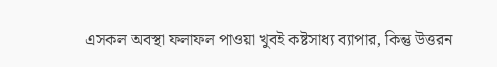এসকল অবস্থা ফলাফল পাওয়া খুবই কষ্টসাধ্য ব্যাপার, কিন্তু উত্তরন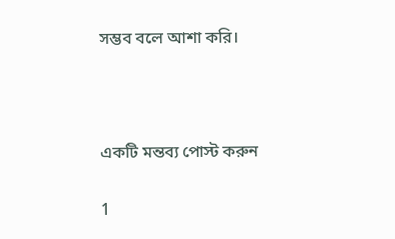সম্ভব বলে আশা করি।



একটি মন্তব্য পোস্ট করুন

1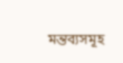মন্তব্যসমূহ